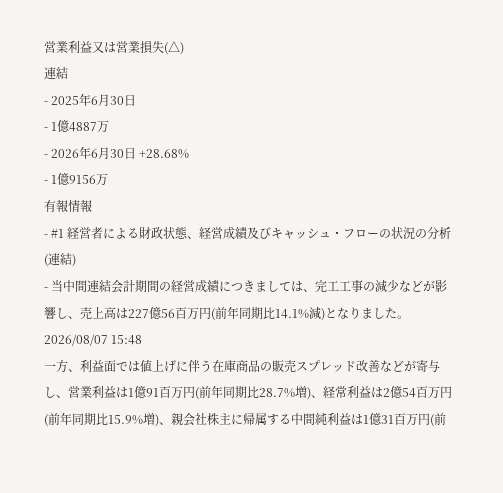営業利益又は営業損失(△)
連結
- 2025年6月30日
- 1億4887万
- 2026年6月30日 +28.68%
- 1億9156万
有報情報
- #1 経営者による財政状態、経営成績及びキャッシュ・フローの状況の分析(連結)
- 当中間連結会計期間の経営成績につきましては、完工工事の減少などが影響し、売上高は227億56百万円(前年同期比14.1%減)となりました。2026/08/07 15:48
一方、利益面では値上げに伴う在庫商品の販売スプレッド改善などが寄与し、営業利益は1億91百万円(前年同期比28.7%増)、経常利益は2億54百万円(前年同期比15.9%増)、親会社株主に帰属する中間純利益は1億31百万円(前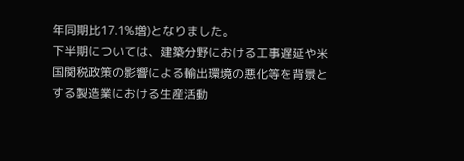年同期比17.1%増)となりました。
下半期については、建築分野における工事遅延や米国関税政策の影響による輸出環境の悪化等を背景とする製造業における生産活動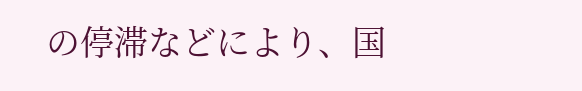の停滞などにより、国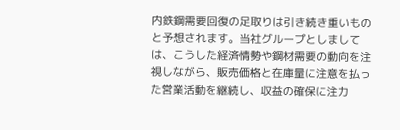内鉄鋼需要回復の足取りは引き続き重いものと予想されます。当社グループとしましては、こうした経済情勢や鋼材需要の動向を注視しながら、販売価格と在庫量に注意を払った営業活動を継続し、収益の確保に注力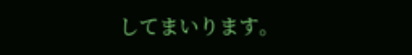してまいります。